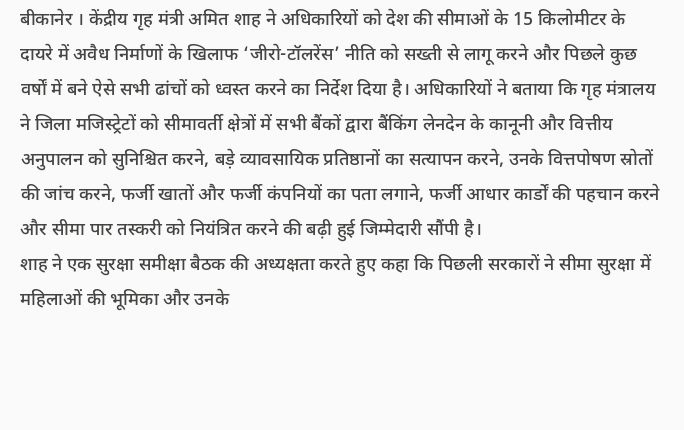बीकानेर । केंद्रीय गृह मंत्री अमित शाह ने अधिकारियों को देश की सीमाओं के 15 किलोमीटर के दायरे में अवैध निर्माणों के खिलाफ ‘जीरो-टॉलरेंस’ नीति को सख्ती से लागू करने और पिछले कुछ वर्षों में बने ऐसे सभी ढांचों को ध्वस्त करने का निर्देश दिया है। अधिकारियों ने बताया कि गृह मंत्रालय ने जिला मजिस्ट्रेटों को सीमावर्ती क्षेत्रों में सभी बैंकों द्वारा बैंकिंग लेनदेन के कानूनी और वित्तीय अनुपालन को सुनिश्चित करने, बड़े व्यावसायिक प्रतिष्ठानों का सत्यापन करने, उनके वित्तपोषण स्रोतों की जांच करने, फर्जी खातों और फर्जी कंपनियों का पता लगाने, फर्जी आधार कार्डों की पहचान करने और सीमा पार तस्करी को नियंत्रित करने की बढ़ी हुई जिम्मेदारी सौंपी है।
शाह ने एक सुरक्षा समीक्षा बैठक की अध्यक्षता करते हुए कहा कि पिछली सरकारों ने सीमा सुरक्षा में महिलाओं की भूमिका और उनके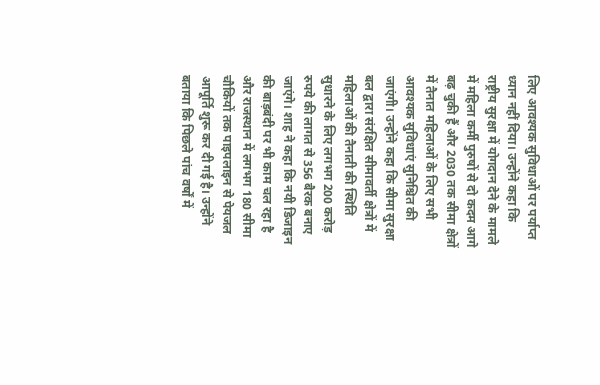लिए आवश्यक सुविधाओं पर पर्याप्त ध्यान नहीं दिया। उन्होंने कहा कि राष्ट्रीय सुरक्षा में योगदान देने के मामले में महिला कर्मी पुरुषों से दो कदम आगे बढ़ चुकी हैं और 2030 तक सीमा क्षेत्रों में तैनात महिलाओं के लिए सभी आवश्यक सुविधाएं सुनिश्चित की जाएंगी। उन्होंने कहा कि सीमा सुरक्षा बल द्वारा संरक्षित सीमावर्ती क्षेत्रों में महिलाओं की तैनाती की स्थिति सुधारने के लिए लगभग 200 करोड़ रुपये की लागत से 356 बैरक बनाए जाएंगे। शाह ने कहा कि नयी डिजाइन की बाड़बंदी पर भी काम चल रहा है और राजस्थान में लगभग 180 सीमा चौकियों तक पाइपलाइन से पेयजल आपूर्ति शुरू कर दी गई है। उन्होंने बताया कि पिछले पांच वर्षों में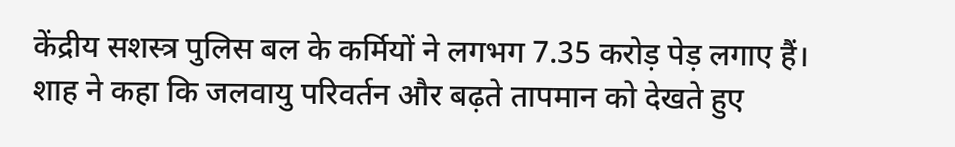केंद्रीय सशस्त्र पुलिस बल के कर्मियों ने लगभग 7.35 करोड़ पेड़ लगाए हैं। शाह ने कहा कि जलवायु परिवर्तन और बढ़ते तापमान को देखते हुए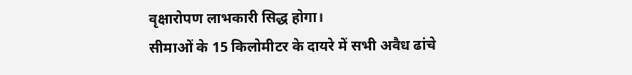वृक्षारोपण लाभकारी सिद्ध होगा।
सीमाओं के 15 किलोमीटर के दायरे में सभी अवैध ढांचे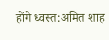होंगे ध्वस्त:अमित शाह